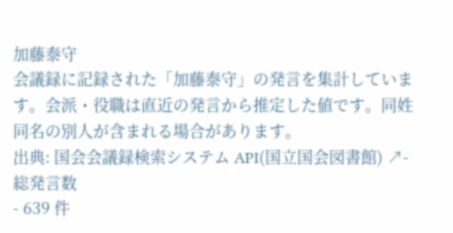加藤泰守
会議録に記録された「加藤泰守」の発言を集計しています。会派・役職は直近の発言から推定した値です。同姓同名の別人が含まれる場合があります。
出典: 国会会議録検索システム API(国立国会図書館) ↗- 総発言数
- 639 件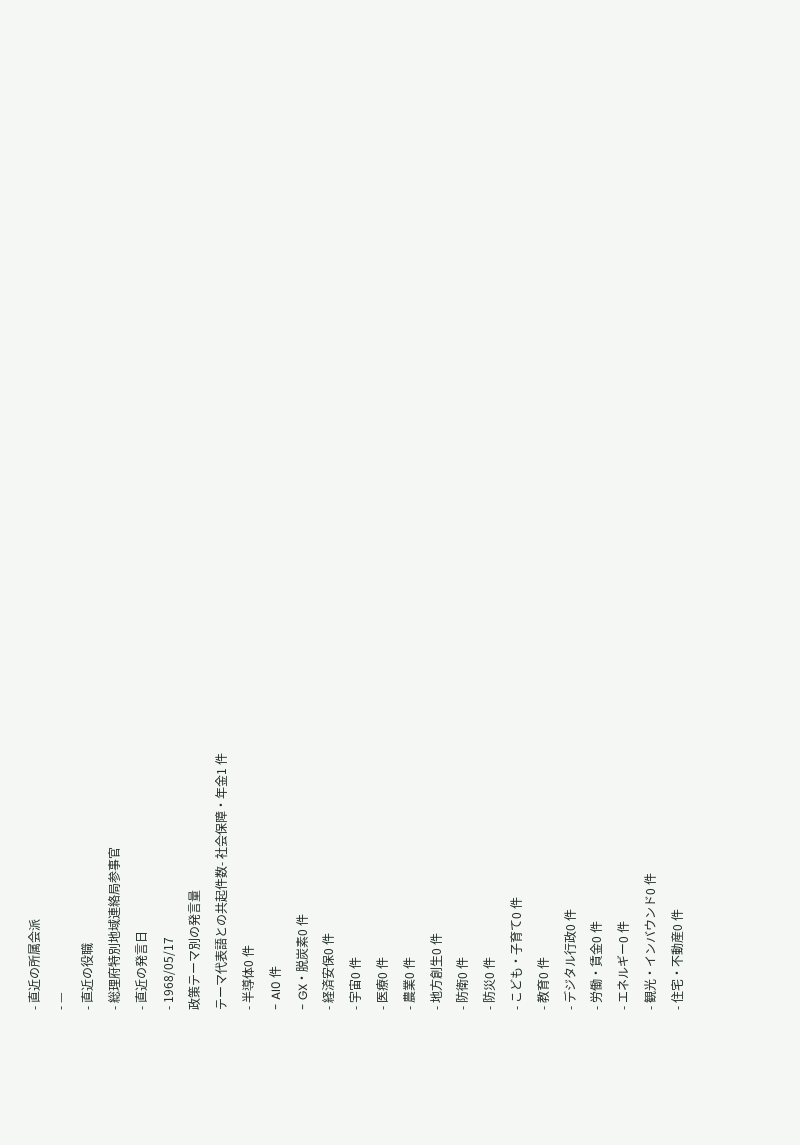- 直近の所属会派
- —
- 直近の役職
- 総理府特別地域連絡局参事官
- 直近の発言日
- 1968/05/17
政策テーマ別の発言量
テーマ代表語との共起件数- 社会保障・年金1 件
- 半導体0 件
- AI0 件
- GX・脱炭素0 件
- 経済安保0 件
- 宇宙0 件
- 医療0 件
- 農業0 件
- 地方創生0 件
- 防衛0 件
- 防災0 件
- こども・子育て0 件
- 教育0 件
- デジタル行政0 件
- 労働・賃金0 件
- エネルギー0 件
- 観光・インバウンド0 件
- 住宅・不動産0 件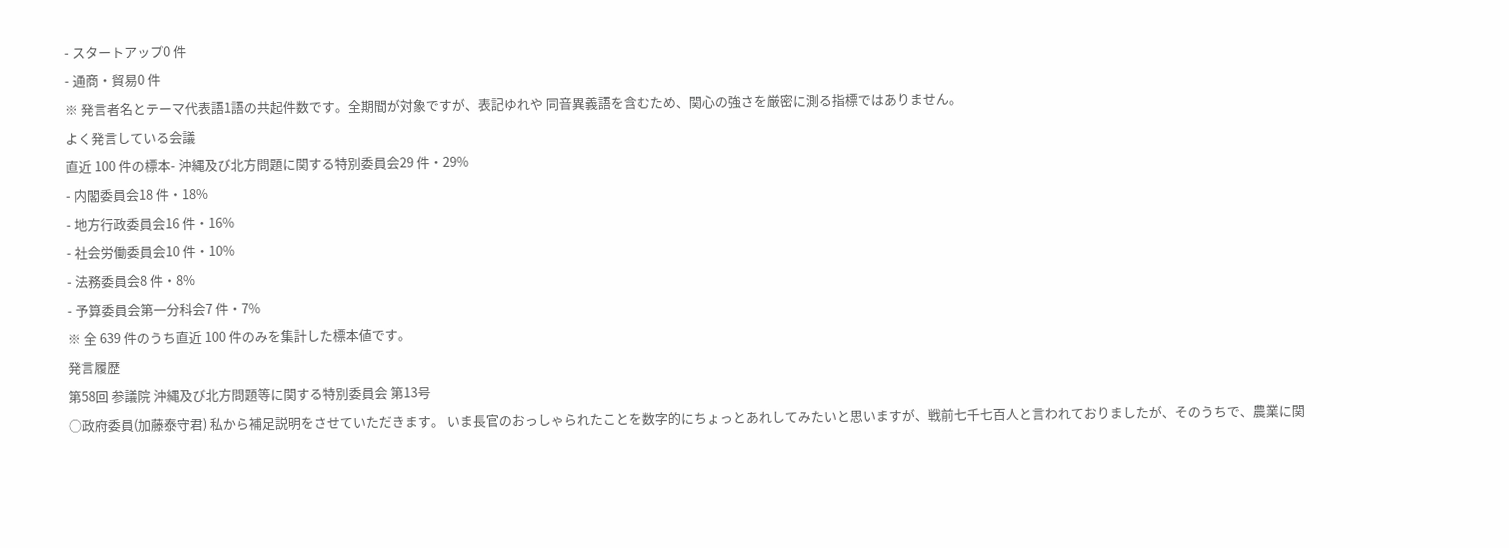- スタートアップ0 件
- 通商・貿易0 件
※ 発言者名とテーマ代表語1語の共起件数です。全期間が対象ですが、表記ゆれや 同音異義語を含むため、関心の強さを厳密に測る指標ではありません。
よく発言している会議
直近 100 件の標本- 沖縄及び北方問題に関する特別委員会29 件・29%
- 内閣委員会18 件・18%
- 地方行政委員会16 件・16%
- 社会労働委員会10 件・10%
- 法務委員会8 件・8%
- 予算委員会第一分科会7 件・7%
※ 全 639 件のうち直近 100 件のみを集計した標本値です。
発言履歴
第58回 参議院 沖縄及び北方問題等に関する特別委員会 第13号
○政府委員(加藤泰守君) 私から補足説明をさせていただきます。 いま長官のおっしゃられたことを数字的にちょっとあれしてみたいと思いますが、戦前七千七百人と言われておりましたが、そのうちで、農業に関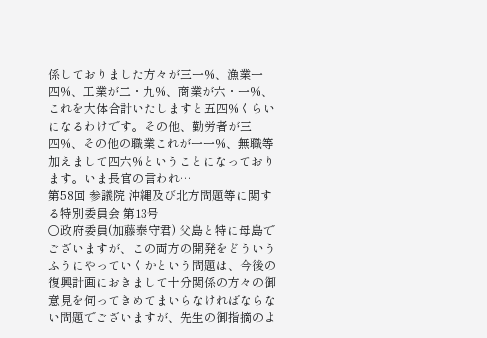係しておりました方々が三一%、漁業一四%、工業が二・九%、商業が六・一%、これを大体合計いたしますと五四%くらいになるわけです。その他、勤労者が三四%、その他の職業これが一一%、無職等加えまして四六%ということになっております。いま長官の言われ…
第58回 参議院 沖縄及び北方問題等に関する特別委員会 第13号
○政府委員(加藤泰守君) 父島と特に母島でございますが、この両方の開発をどういうふうにやっていくかという問題は、今後の復興計画におきまして十分関係の方々の御意見を伺ってきめてまいらなければならない問題でございますが、先生の御指摘のよ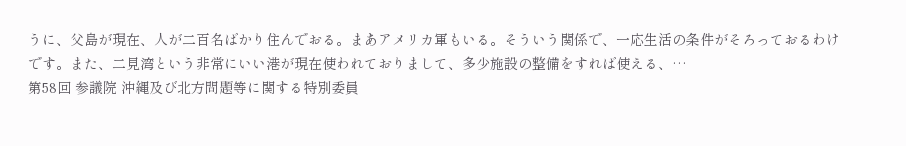うに、父島が現在、人が二百名ばかり住んでおる。まあアメリカ軍もいる。そういう関係で、一応生活の条件がそろっておるわけです。また、二見湾という非常にいい港が現在使われておりまして、多少施設の整備をすれば使える、…
第58回 参議院 沖縄及び北方問題等に関する特別委員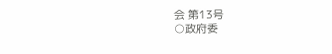会 第13号
○政府委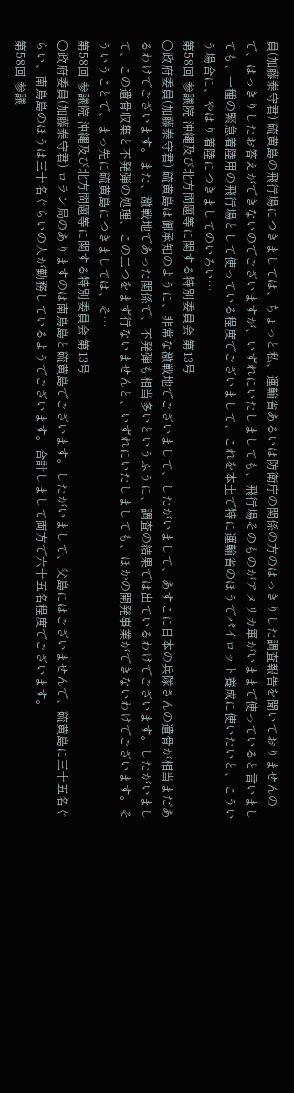員(加藤泰守君) 硫黄島の飛行場につきましては、ちょっと私、運輸省あるいは防衛庁の関係の方のはっきりした調査報告を聞いておりませんので、はっきりしたお答えができないのでございますが、いずれにいたしましても、飛行場そのものがアメリカ軍がいままで使っていると言いましても、一種の緊急着陸用の飛行場として使っている程度でございまして、これを本土で特に運輸省のほうでパイロット養成に使いたいと、こういう場合に、やはり着陸につきましてのいろい…
第58回 参議院 沖縄及び北方問題等に関する特別委員会 第13号
○政府委員(加藤泰守君) 硫黄島は御承知のように、非常な激戦地でございまして、したがいまして、あすこに日本の兵隊さんの遺骨が相当まだあるわけでございます。また、激戦地であった関係で、不発弾も相当多いというふうに、調査の結果では出ているわけでございます。したがいまして、この遺骨収集と不発弾の処理、この二つをまず行ないませんと、いずれにいたしましても、ほかの開発事業ができないわけでございます。そういうことで、まっ先に硫黄島につきましては、そ…
第58回 参議院 沖縄及び北方問題等に関する特別委員会 第13号
○政府委員(加藤泰守君) ロラン局のありますのは南鳥島と硫黄島でございます。したがいまして、父島にはございませんで、硫黄島に三十五名ぐらい、南鳥島のほうは三十名ぐらいの人が勤務しているようでございます。合計しまして両方で六十五名程度でございます。
第58回 参議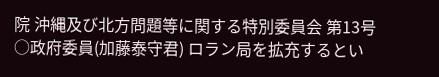院 沖縄及び北方問題等に関する特別委員会 第13号
○政府委員(加藤泰守君) ロラン局を拡充するとい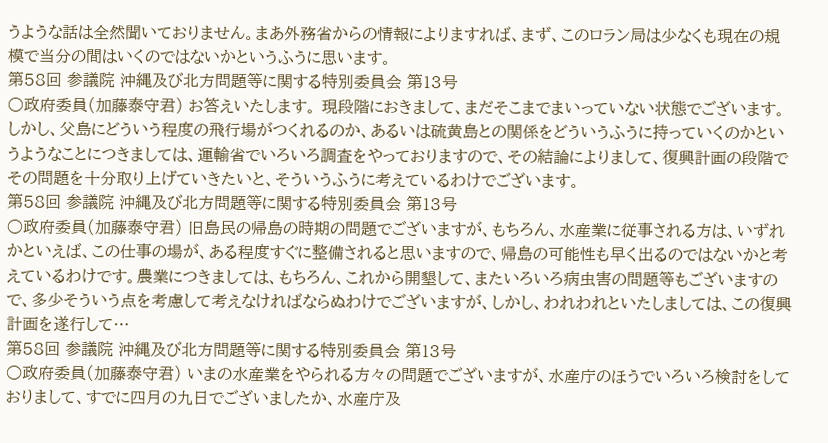うような話は全然聞いておりません。まあ外務省からの情報によりますれば、まず、このロラン局は少なくも現在の規模で当分の間はいくのではないかというふうに思います。
第58回 参議院 沖縄及び北方問題等に関する特別委員会 第13号
○政府委員(加藤泰守君) お答えいたします。 現段階におきまして、まだそこまでまいっていない状態でございます。しかし、父島にどういう程度の飛行場がつくれるのか、あるいは硫黄島との関係をどういうふうに持っていくのかというようなことにつきましては、運輸省でいろいろ調査をやっておりますので、その結論によりまして、復興計画の段階でその問題を十分取り上げていきたいと、そういうふうに考えているわけでございます。
第58回 参議院 沖縄及び北方問題等に関する特別委員会 第13号
○政府委員(加藤泰守君) 旧島民の帰島の時期の問題でございますが、もちろん、水産業に従事される方は、いずれかといえば、この仕事の場が、ある程度すぐに整備されると思いますので、帰島の可能性も早く出るのではないかと考えているわけです。農業につきましては、もちろん、これから開墾して、またいろいろ病虫害の問題等もございますので、多少そういう点を考慮して考えなければならぬわけでございますが、しかし、われわれといたしましては、この復興計画を遂行して…
第58回 参議院 沖縄及び北方問題等に関する特別委員会 第13号
○政府委員(加藤泰守君) いまの水産業をやられる方々の問題でございますが、水産庁のほうでいろいろ検討をしておりまして、すでに四月の九日でございましたか、水産庁及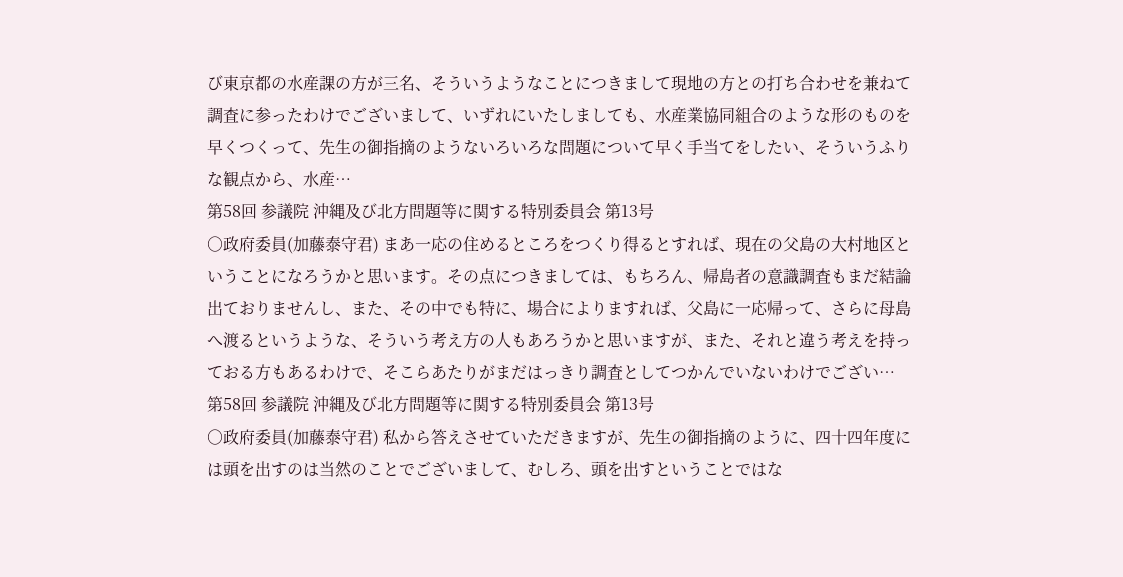び東京都の水産課の方が三名、そういうようなことにつきまして現地の方との打ち合わせを兼ねて調査に参ったわけでございまして、いずれにいたしましても、水産業協同組合のような形のものを早くつくって、先生の御指摘のようないろいろな問題について早く手当てをしたい、そういうふりな観点から、水産…
第58回 参議院 沖縄及び北方問題等に関する特別委員会 第13号
○政府委員(加藤泰守君) まあ一応の住めるところをつくり得るとすれば、現在の父島の大村地区ということになろうかと思います。その点につきましては、もちろん、帰島者の意識調査もまだ結論出ておりませんし、また、その中でも特に、場合によりますれば、父島に一応帰って、さらに母島へ渡るというような、そういう考え方の人もあろうかと思いますが、また、それと違う考えを持っておる方もあるわけで、そこらあたりがまだはっきり調査としてつかんでいないわけでござい…
第58回 参議院 沖縄及び北方問題等に関する特別委員会 第13号
○政府委員(加藤泰守君) 私から答えさせていただきますが、先生の御指摘のように、四十四年度には頭を出すのは当然のことでございまして、むしろ、頭を出すということではな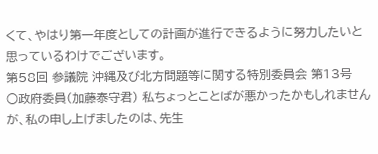くて、やはり第一年度としての計画が進行できるように努力したいと思っているわけでございます。
第58回 参議院 沖縄及び北方問題等に関する特別委員会 第13号
○政府委員(加藤泰守君) 私ちょっとことばが悪かったかもしれませんが、私の申し上げましたのは、先生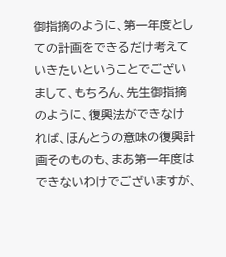御指摘のように、第一年度としての計画をできるだけ考えていきたいということでございまして、もちろん、先生御指摘のように、復興法ができなければ、ほんとうの意味の復興計画そのものも、まあ第一年度はできないわけでございますが、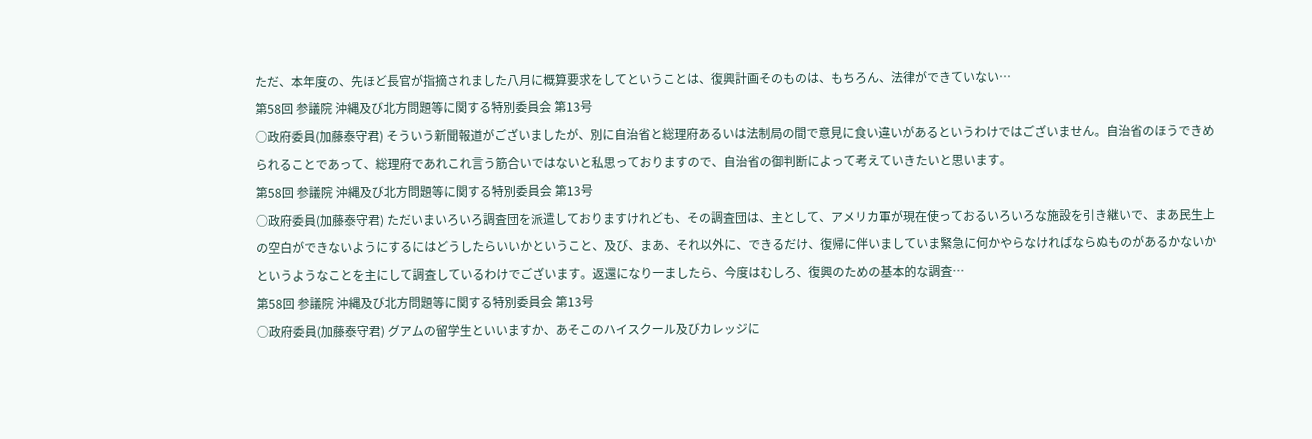ただ、本年度の、先ほど長官が指摘されました八月に概算要求をしてということは、復興計画そのものは、もちろん、法律ができていない…
第58回 参議院 沖縄及び北方問題等に関する特別委員会 第13号
○政府委員(加藤泰守君) そういう新聞報道がございましたが、別に自治省と総理府あるいは法制局の間で意見に食い違いがあるというわけではございません。自治省のほうできめられることであって、総理府であれこれ言う筋合いではないと私思っておりますので、自治省の御判断によって考えていきたいと思います。
第58回 参議院 沖縄及び北方問題等に関する特別委員会 第13号
○政府委員(加藤泰守君) ただいまいろいろ調査団を派遣しておりますけれども、その調査団は、主として、アメリカ軍が現在使っておるいろいろな施設を引き継いで、まあ民生上の空白ができないようにするにはどうしたらいいかということ、及び、まあ、それ以外に、できるだけ、復帰に伴いましていま緊急に何かやらなければならぬものがあるかないかというようなことを主にして調査しているわけでございます。返還になり一ましたら、今度はむしろ、復興のための基本的な調査…
第58回 参議院 沖縄及び北方問題等に関する特別委員会 第13号
○政府委員(加藤泰守君) グアムの留学生といいますか、あそこのハイスクール及びカレッジに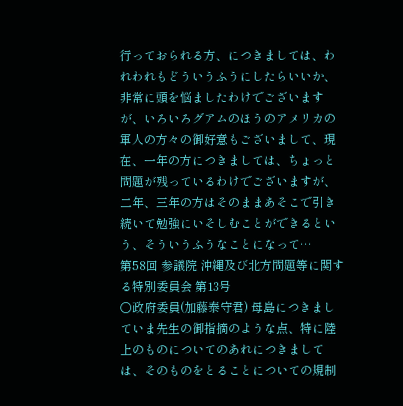行っておられる方、につきましては、われわれもどういうふうにしたらいいか、非常に頭を悩ましたわけでございますが、いろいろグアムのほうのアメリカの軍人の方々の御好意もございまして、現在、一年の方につきましては、ちょっと問題が残っているわけでございますが、二年、三年の方はそのままあそこで引き続いて勉強にいそしむことができるという、そういうふうなことになって…
第58回 参議院 沖縄及び北方問題等に関する特別委員会 第13号
○政府委員(加藤泰守君) 母島につきましていま先生の御指摘のような点、特に陸上のものについてのあれにつきましては、そのものをとることについての規制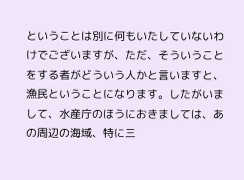ということは別に何もいたしていないわけでございますが、ただ、そういうことをする者がどういう人かと言いますと、漁民ということになります。したがいまして、水産庁のほうにおきましては、あの周辺の海域、特に三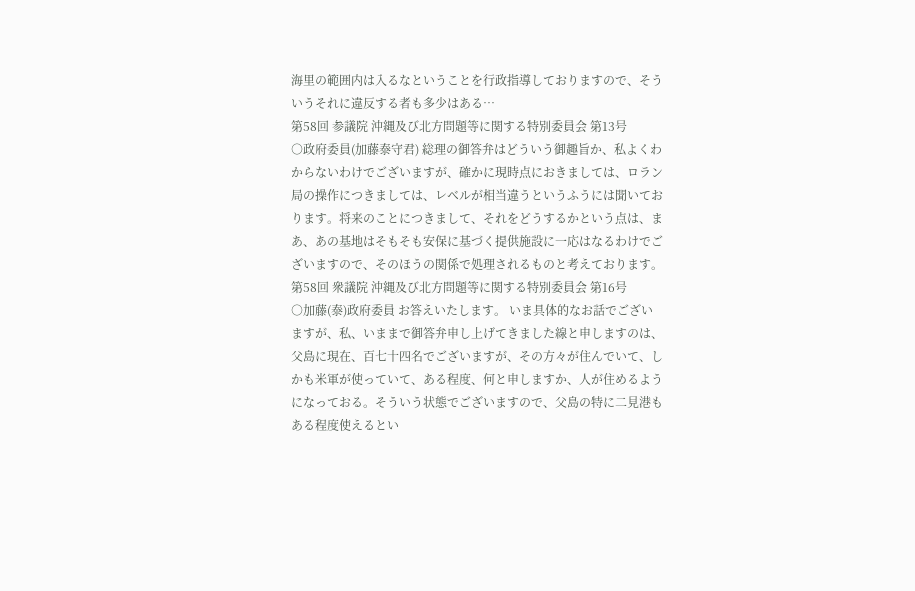海里の範囲内は入るなということを行政指導しておりますので、そういうそれに違反する者も多少はある…
第58回 参議院 沖縄及び北方問題等に関する特別委員会 第13号
○政府委員(加藤泰守君) 総理の御答弁はどういう御趣旨か、私よくわからないわけでございますが、確かに現時点におきましては、ロラン局の操作につきましては、レベルが相当違うというふうには聞いております。将来のことにつきまして、それをどうするかという点は、まあ、あの基地はそもそも安保に基づく提供施設に一応はなるわけでございますので、そのほうの関係で処理されるものと考えております。
第58回 衆議院 沖縄及び北方問題等に関する特別委員会 第16号
○加藤(泰)政府委員 お答えいたします。 いま具体的なお話でございますが、私、いままで御答弁申し上げてきました線と申しますのは、父島に現在、百七十四名でございますが、その方々が住んでいて、しかも米軍が使っていて、ある程度、何と申しますか、人が住めるようになっておる。そういう状態でございますので、父島の特に二見港もある程度使えるとい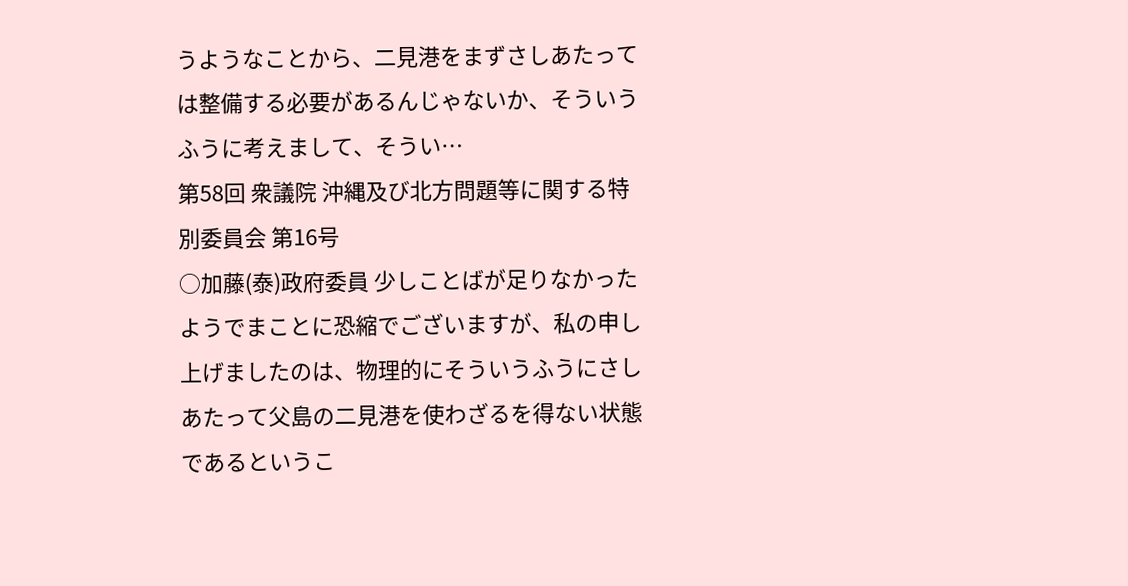うようなことから、二見港をまずさしあたっては整備する必要があるんじゃないか、そういうふうに考えまして、そうい…
第58回 衆議院 沖縄及び北方問題等に関する特別委員会 第16号
○加藤(泰)政府委員 少しことばが足りなかったようでまことに恐縮でございますが、私の申し上げましたのは、物理的にそういうふうにさしあたって父島の二見港を使わざるを得ない状態であるというこ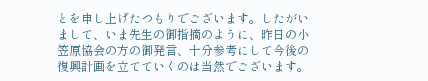とを申し上げたつもりでございます。したがいまして、いま先生の御指摘のように、昨日の小笠原協会の方の御発言、十分参考にして今後の復興計画を立てていくのは当然でございます。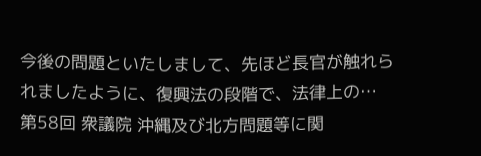今後の問題といたしまして、先ほど長官が触れられましたように、復興法の段階で、法律上の…
第58回 衆議院 沖縄及び北方問題等に関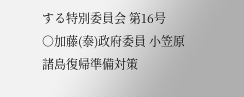する特別委員会 第16号
○加藤(泰)政府委員 小笠原諸島復帰準備対策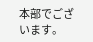本部でございます。